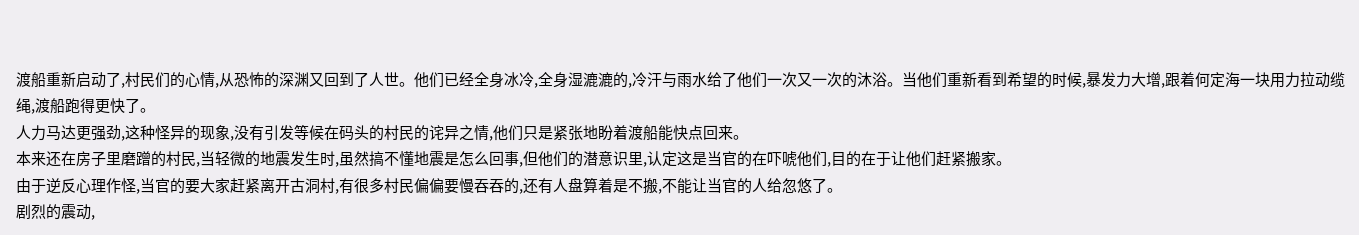渡船重新启动了,村民们的心情,从恐怖的深渊又回到了人世。他们已经全身冰冷,全身湿漉漉的,冷汗与雨水给了他们一次又一次的沐浴。当他们重新看到希望的时候,暴发力大增,跟着何定海一块用力拉动缆绳,渡船跑得更快了。
人力马达更强劲,这种怪异的现象,没有引发等候在码头的村民的诧异之情,他们只是紧张地盼着渡船能快点回来。
本来还在房子里磨蹭的村民,当轻微的地震发生时,虽然搞不懂地震是怎么回事,但他们的潜意识里,认定这是当官的在吓唬他们,目的在于让他们赶紧搬家。
由于逆反心理作怪,当官的要大家赶紧离开古洞村,有很多村民偏偏要慢吞吞的,还有人盘算着是不搬,不能让当官的人给忽悠了。
剧烈的震动,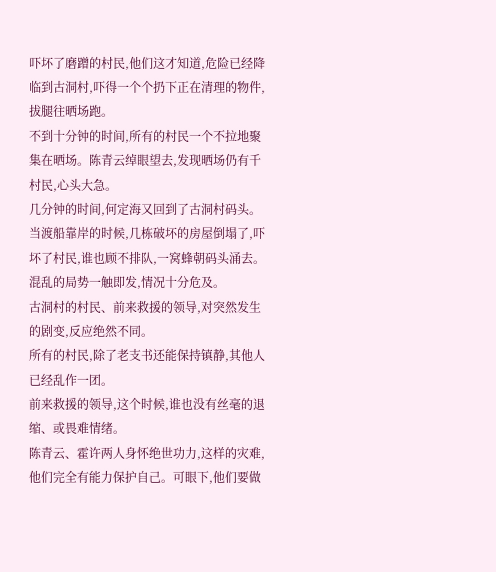吓坏了磨蹭的村民,他们这才知道,危险已经降临到古洞村,吓得一个个扔下正在清理的物件,拔腿往晒场跑。
不到十分钟的时间,所有的村民一个不拉地聚集在晒场。陈青云绰眼望去,发现晒场仍有千村民,心头大急。
几分钟的时间,何定海又回到了古洞村码头。当渡船靠岸的时候,几栋破坏的房屋倒塌了,吓坏了村民,谁也顾不排队,一窝蜂朝码头涌去。
混乱的局势一触即发,情况十分危及。
古洞村的村民、前来救援的领导,对突然发生的剧变,反应绝然不同。
所有的村民,除了老支书还能保持镇静,其他人已经乱作一团。
前来救援的领导,这个时候,谁也没有丝毫的退缩、或畏难情绪。
陈青云、霍许两人身怀绝世功力,这样的灾难,他们完全有能力保护自己。可眼下,他们要做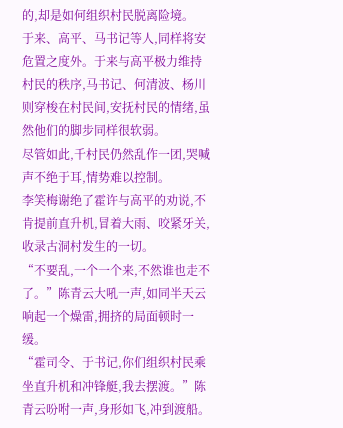的,却是如何组织村民脱离险境。
于来、高平、马书记等人,同样将安危置之度外。于来与高平极力维持村民的秩序,马书记、何清波、杨川则穿梭在村民间,安抚村民的情绪,虽然他们的脚步同样很软弱。
尽管如此,千村民仍然乱作一团,哭喊声不绝于耳,情势难以控制。
李笑梅谢绝了霍许与高平的劝说,不肯提前直升机,冒着大雨、咬紧牙关,收录古洞村发生的一切。
“不要乱,一个一个来,不然谁也走不了。”陈青云大吼一声,如同半天云响起一个燥雷,拥挤的局面顿时一缓。
“霍司令、于书记,你们组织村民乘坐直升机和冲锋艇,我去摆渡。”陈青云吩咐一声,身形如飞,冲到渡船。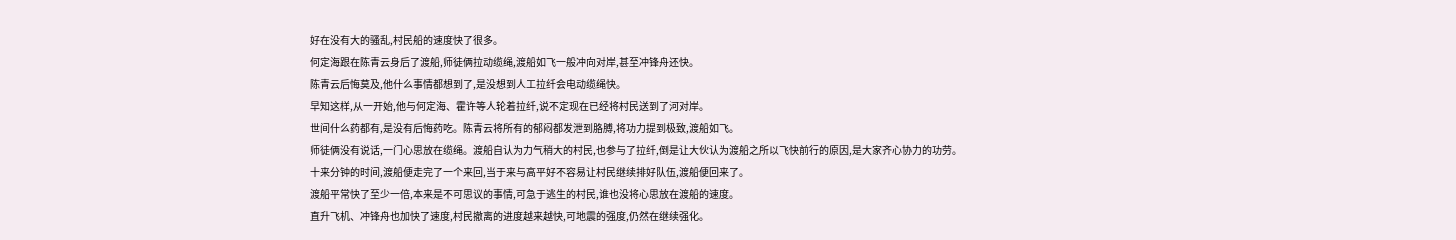好在没有大的骚乱,村民船的速度快了很多。
何定海跟在陈青云身后了渡船,师徒俩拉动缆绳,渡船如飞一般冲向对岸,甚至冲锋舟还快。
陈青云后悔莫及,他什么事情都想到了,是没想到人工拉纤会电动缆绳快。
早知这样,从一开始,他与何定海、霍许等人轮着拉纤,说不定现在已经将村民送到了河对岸。
世间什么药都有,是没有后悔药吃。陈青云将所有的郁闷都发泄到胳膊,将功力提到极致,渡船如飞。
师徒俩没有说话,一门心思放在缆绳。渡船自认为力气稍大的村民,也参与了拉纤,倒是让大伙认为渡船之所以飞快前行的原因,是大家齐心协力的功劳。
十来分钟的时间,渡船便走完了一个来回,当于来与高平好不容易让村民继续排好队伍,渡船便回来了。
渡船平常快了至少一倍,本来是不可思议的事情,可急于逃生的村民,谁也没将心思放在渡船的速度。
直升飞机、冲锋舟也加快了速度,村民撤离的进度越来越快,可地震的强度,仍然在继续强化。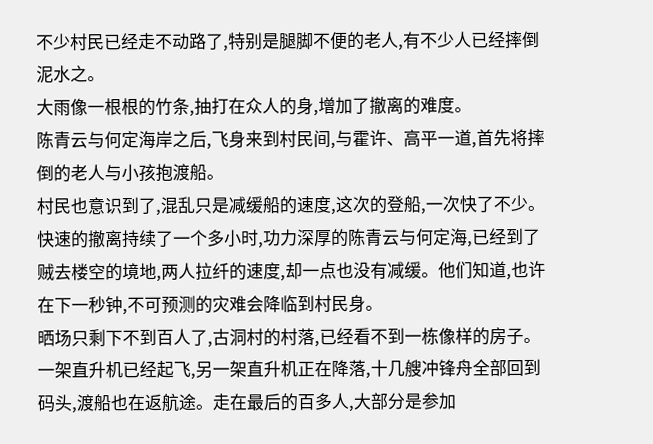不少村民已经走不动路了,特别是腿脚不便的老人,有不少人已经摔倒泥水之。
大雨像一根根的竹条,抽打在众人的身,增加了撤离的难度。
陈青云与何定海岸之后,飞身来到村民间,与霍许、高平一道,首先将摔倒的老人与小孩抱渡船。
村民也意识到了,混乱只是减缓船的速度,这次的登船,一次快了不少。
快速的撤离持续了一个多小时,功力深厚的陈青云与何定海,已经到了贼去楼空的境地,两人拉纤的速度,却一点也没有减缓。他们知道,也许在下一秒钟,不可预测的灾难会降临到村民身。
晒场只剩下不到百人了,古洞村的村落,已经看不到一栋像样的房子。一架直升机已经起飞,另一架直升机正在降落,十几艘冲锋舟全部回到码头,渡船也在返航途。走在最后的百多人,大部分是参加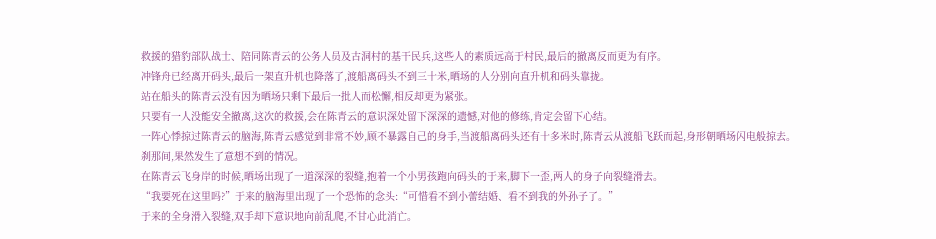救援的猎豹部队战士、陪同陈青云的公务人员及古洞村的基干民兵,这些人的素质远高于村民,最后的撤离反而更为有序。
冲锋舟已经离开码头,最后一架直升机也降落了,渡船离码头不到三十米,晒场的人分别向直升机和码头靠拢。
站在船头的陈青云没有因为晒场只剩下最后一批人而松懈,相反却更为紧张。
只要有一人没能安全撤离,这次的救援,会在陈青云的意识深处留下深深的遗憾,对他的修练,肯定会留下心结。
一阵心悸掠过陈青云的脑海,陈青云感觉到非常不妙,顾不暴露自己的身手,当渡船离码头还有十多米时,陈青云从渡船飞跃而起,身形朝晒场闪电般掠去。
刹那间,果然发生了意想不到的情况。
在陈青云飞身岸的时候,晒场出现了一道深深的裂缝,抱着一个小男孩跑向码头的于来,脚下一歪,两人的身子向裂缝滑去。
“我要死在这里吗?”于来的脑海里出现了一个恐怖的念头:“可惜看不到小蕾结婚、看不到我的外孙子了。”
于来的全身滑入裂缝,双手却下意识地向前乱爬,不甘心此消亡。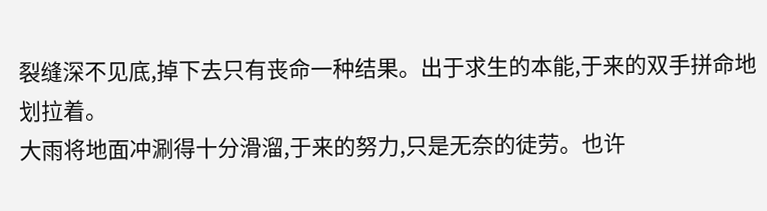裂缝深不见底,掉下去只有丧命一种结果。出于求生的本能,于来的双手拼命地划拉着。
大雨将地面冲涮得十分滑溜,于来的努力,只是无奈的徒劳。也许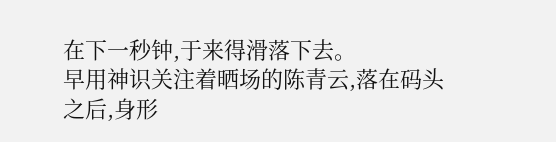在下一秒钟,于来得滑落下去。
早用神识关注着晒场的陈青云,落在码头之后,身形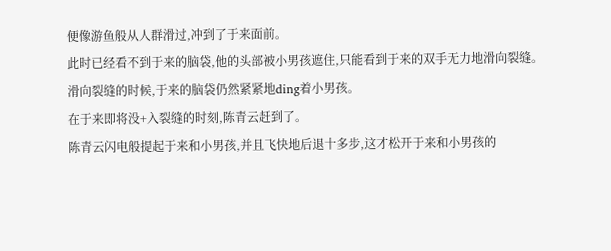便像游鱼般从人群滑过,冲到了于来面前。
此时已经看不到于来的脑袋,他的头部被小男孩遮住,只能看到于来的双手无力地滑向裂缝。
滑向裂缝的时候,于来的脑袋仍然紧紧地ding着小男孩。
在于来即将没+入裂缝的时刻,陈青云赶到了。
陈青云闪电般提起于来和小男孩,并且飞快地后退十多步,这才松开于来和小男孩的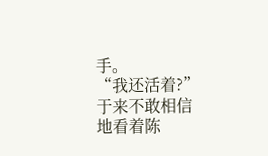手。
“我还活着?”于来不敢相信地看着陈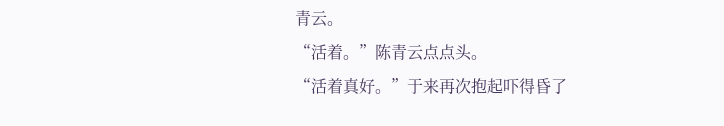青云。
“活着。”陈青云点点头。
“活着真好。”于来再次抱起吓得昏了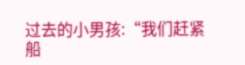过去的小男孩:“我们赶紧船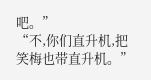吧。”
“不,你们直升机,把笑梅也带直升机。”